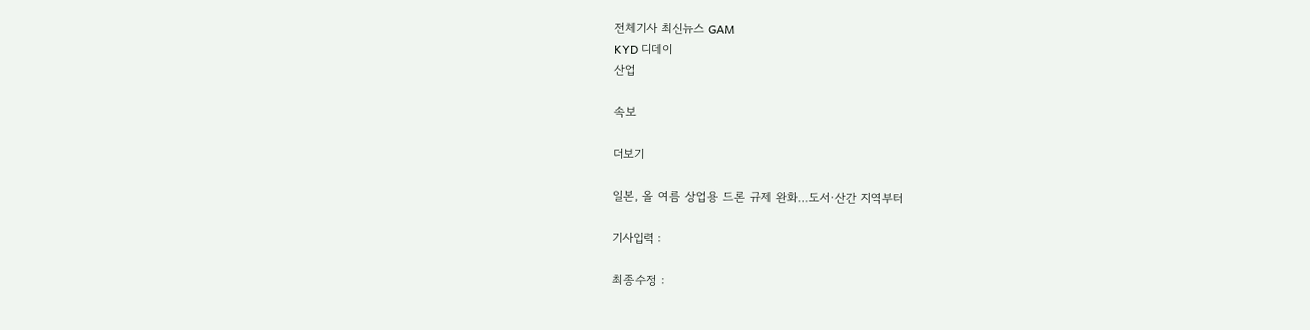전체기사 최신뉴스 GAM
KYD 디데이
산업

속보

더보기

일본, 올 여름 상업용 드론 규제 완화…도서·산간 지역부터

기사입력 :

최종수정 :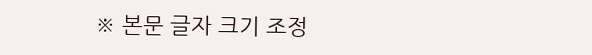※ 본문 글자 크기 조정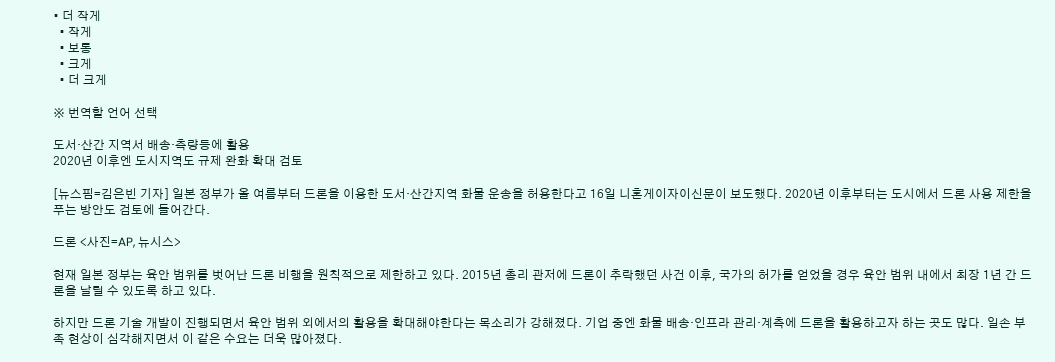• 더 작게
  • 작게
  • 보통
  • 크게
  • 더 크게

※ 번역할 언어 선택

도서·산간 지역서 배송·측량등에 활용
2020년 이후엔 도시지역도 규제 완화 확대 검토

[뉴스핌=김은빈 기자] 일본 정부가 올 여름부터 드론을 이용한 도서·산간지역 화물 운송을 허용한다고 16일 니혼게이자이신문이 보도했다. 2020년 이후부터는 도시에서 드론 사용 제한을 푸는 방안도 검토에 들어간다.

드론 <사진=AP, 뉴시스>

현재 일본 정부는 육안 범위를 벗어난 드론 비행을 원칙적으로 제한하고 있다. 2015년 총리 관저에 드론이 추락했던 사건 이후, 국가의 허가를 얻었을 경우 육안 범위 내에서 최장 1년 간 드론을 날릴 수 있도록 하고 있다.

하지만 드론 기술 개발이 진행되면서 육안 범위 외에서의 활용을 확대해야한다는 목소리가 강해졌다. 기업 중엔 화물 배송·인프라 관리·계측에 드론을 활용하고자 하는 곳도 많다. 일손 부족 현상이 심각해지면서 이 같은 수요는 더욱 많아졌다.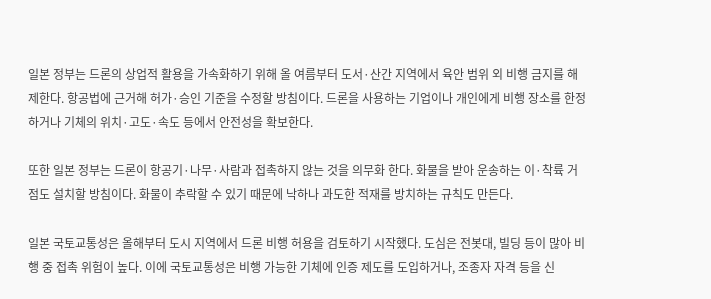일본 정부는 드론의 상업적 활용을 가속화하기 위해 올 여름부터 도서·산간 지역에서 육안 범위 외 비행 금지를 해제한다. 항공법에 근거해 허가·승인 기준을 수정할 방침이다. 드론을 사용하는 기업이나 개인에게 비행 장소를 한정하거나 기체의 위치·고도·속도 등에서 안전성을 확보한다.

또한 일본 정부는 드론이 항공기·나무·사람과 접촉하지 않는 것을 의무화 한다. 화물을 받아 운송하는 이·착륙 거점도 설치할 방침이다. 화물이 추락할 수 있기 때문에 낙하나 과도한 적재를 방치하는 규칙도 만든다.

일본 국토교통성은 올해부터 도시 지역에서 드론 비행 허용을 검토하기 시작했다. 도심은 전봇대, 빌딩 등이 많아 비행 중 접촉 위험이 높다. 이에 국토교통성은 비행 가능한 기체에 인증 제도를 도입하거나, 조종자 자격 등을 신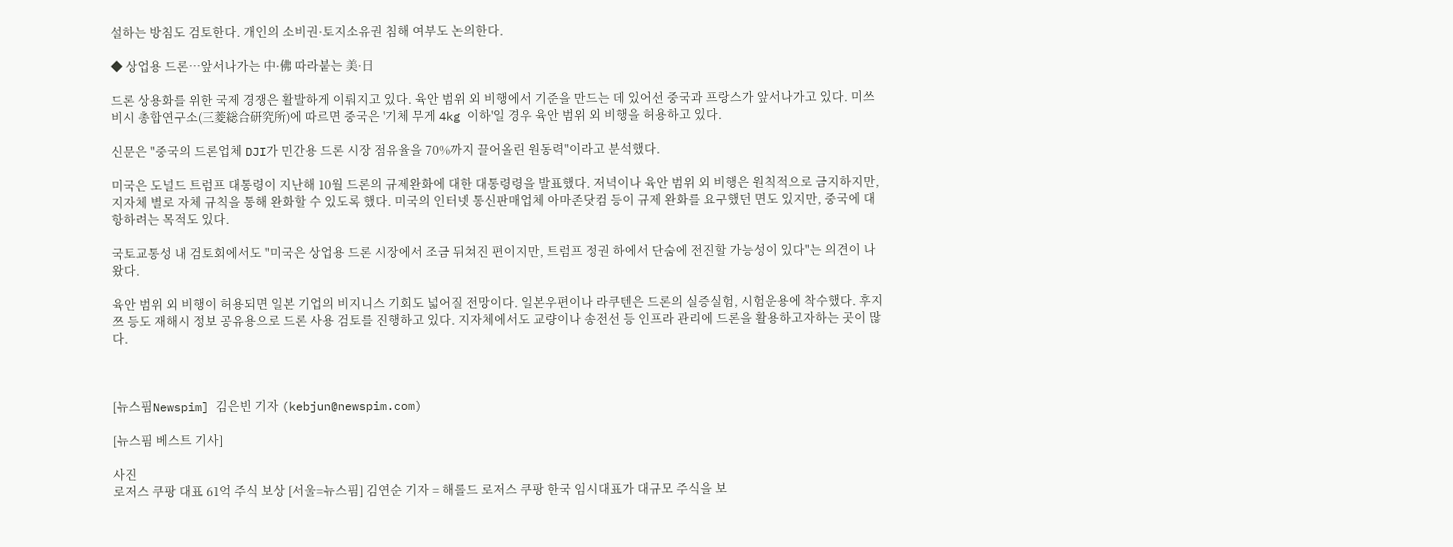설하는 방침도 검토한다. 개인의 소비권·토지소유권 침해 여부도 논의한다.

◆ 상업용 드론…앞서나가는 中·佛 따라붙는 美·日

드론 상용화를 위한 국제 경쟁은 활발하게 이뤄지고 있다. 육안 범위 외 비행에서 기준을 만드는 데 있어선 중국과 프랑스가 앞서나가고 있다. 미쓰비시 총합연구소(三菱総合研究所)에 따르면 중국은 '기체 무게 4kg 이하'일 경우 육안 범위 외 비행을 허용하고 있다.

신문은 "중국의 드론업체 DJI가 민간용 드론 시장 점유율을 70%까지 끌어올린 원동력"이라고 분석했다.

미국은 도널드 트럼프 대통령이 지난해 10월 드론의 규제완화에 대한 대통령령을 발표했다. 저녁이나 육안 범위 외 비행은 원칙적으로 금지하지만, 지자체 별로 자체 규칙을 통해 완화할 수 있도록 했다. 미국의 인터넷 통신판매업체 아마존닷컴 등이 규제 완화를 요구했던 면도 있지만, 중국에 대항하려는 목적도 있다.

국토교통성 내 검토회에서도 "미국은 상업용 드론 시장에서 조금 뒤쳐진 편이지만, 트럼프 정권 하에서 단숨에 전진할 가능성이 있다"는 의견이 나왔다.

육안 범위 외 비행이 허용되면 일본 기업의 비지니스 기회도 넓어질 전망이다. 일본우편이나 라쿠텐은 드론의 실증실험, 시험운용에 착수했다. 후지쯔 등도 재해시 정보 공유용으로 드론 사용 검토를 진행하고 있다. 지자체에서도 교량이나 송전선 등 인프라 관리에 드론을 활용하고자하는 곳이 많다.



[뉴스핌Newspim] 김은빈 기자 (kebjun@newspim.com)

[뉴스핌 베스트 기사]

사진
로저스 쿠팡 대표 61억 주식 보상 [서울=뉴스핌] 김연순 기자 = 해롤드 로저스 쿠팡 한국 임시대표가 대규모 주식을 보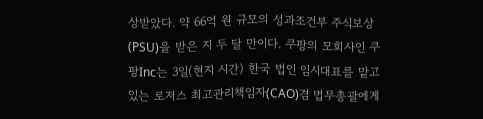상받았다. 약 66억 원 규모의 성과조건부 주식보상(PSU)을 받은 지 두 달 만이다. 쿠팡의 모회사인 쿠팡Inc는 3일(현지 시간) 한국 법인 임시대표를 맡고 있는 로저스 최고관리책임자(CAO)겸 법무총괄에게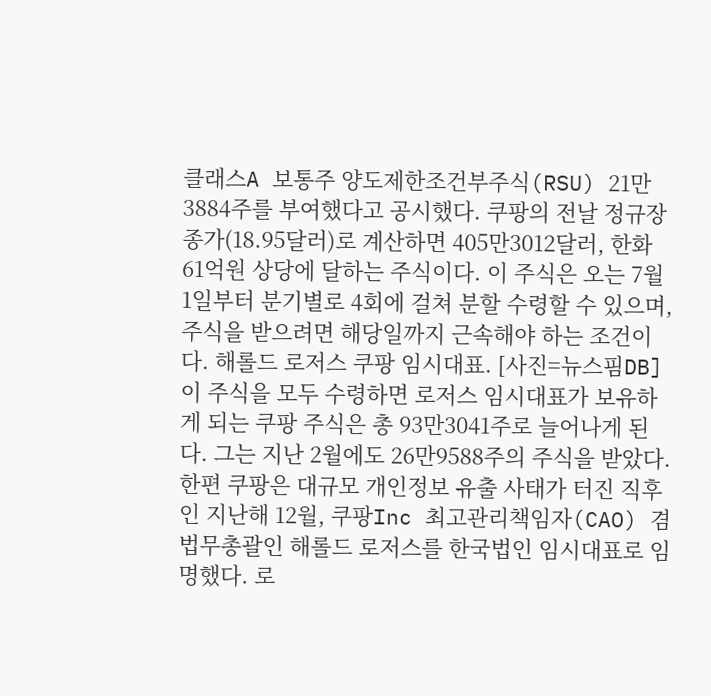클래스A 보통주 양도제한조건부주식(RSU) 21만3884주를 부여했다고 공시했다. 쿠팡의 전날 정규장 종가(18.95달러)로 계산하면 405만3012달러, 한화 61억원 상당에 달하는 주식이다. 이 주식은 오는 7월 1일부터 분기별로 4회에 걸쳐 분할 수령할 수 있으며, 주식을 받으려면 해당일까지 근속해야 하는 조건이다. 해롤드 로저스 쿠팡 임시대표. [사진=뉴스핌DB] 이 주식을 모두 수령하면 로저스 임시대표가 보유하게 되는 쿠팡 주식은 총 93만3041주로 늘어나게 된다. 그는 지난 2월에도 26만9588주의 주식을 받았다. 한편 쿠팡은 대규모 개인정보 유출 사태가 터진 직후인 지난해 12월, 쿠팡Inc 최고관리책임자(CAO) 겸 법무총괄인 해롤드 로저스를 한국법인 임시대표로 임명했다. 로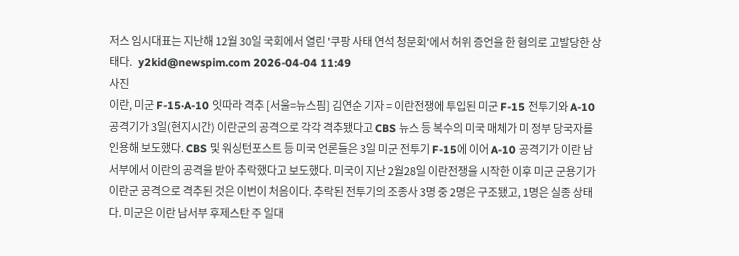저스 임시대표는 지난해 12월 30일 국회에서 열린 '쿠팡 사태 연석 청문회'에서 허위 증언을 한 혐의로 고발당한 상태다.   y2kid@newspim.com 2026-04-04 11:49
사진
이란, 미군 F-15·A-10 잇따라 격추 [서울=뉴스핌] 김연순 기자 = 이란전쟁에 투입된 미군 F-15 전투기와 A-10 공격기가 3일(현지시간) 이란군의 공격으로 각각 격추됐다고 CBS 뉴스 등 복수의 미국 매체가 미 정부 당국자를 인용해 보도했다. CBS 및 워싱턴포스트 등 미국 언론들은 3일 미군 전투기 F-15에 이어 A-10 공격기가 이란 남서부에서 이란의 공격을 받아 추락했다고 보도했다. 미국이 지난 2월28일 이란전쟁을 시작한 이후 미군 군용기가 이란군 공격으로 격추된 것은 이번이 처음이다. 추락된 전투기의 조종사 3명 중 2명은 구조됐고, 1명은 실종 상태다. 미군은 이란 남서부 후제스탄 주 일대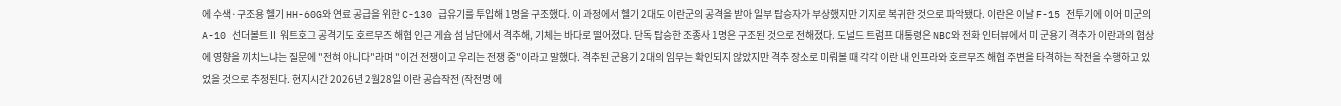에 수색·구조용 헬기 HH-60G와 연료 공급을 위한 C-130 급유기를 투입해 1명을 구조했다. 이 과정에서 헬기 2대도 이란군의 공격을 받아 일부 탑승자가 부상했지만 기지로 복귀한 것으로 파악됐다. 이란은 이날 F-15 전투기에 이어 미군의 A-10 선더볼트Ⅱ 워트호그 공격기도 호르무즈 해협 인근 게슘 섬 남단에서 격추해, 기체는 바다로 떨어졌다. 단독 탑승한 조종사 1명은 구조된 것으로 전해졌다. 도널드 트럼프 대통령은 NBC와 전화 인터뷰에서 미 군용기 격추가 이란과의 협상에 영향을 끼치느냐는 질문에 "전혀 아니다"라며 "이건 전쟁이고 우리는 전쟁 중"이라고 말했다. 격추된 군용기 2대의 임무는 확인되지 않았지만 격추 장소로 미뤄볼 때 각각 이란 내 인프라와 호르무즈 해협 주변을 타격하는 작전을 수행하고 있었을 것으로 추정된다. 현지시간 2026년 2월28일 이란 공습작전 (작전명 에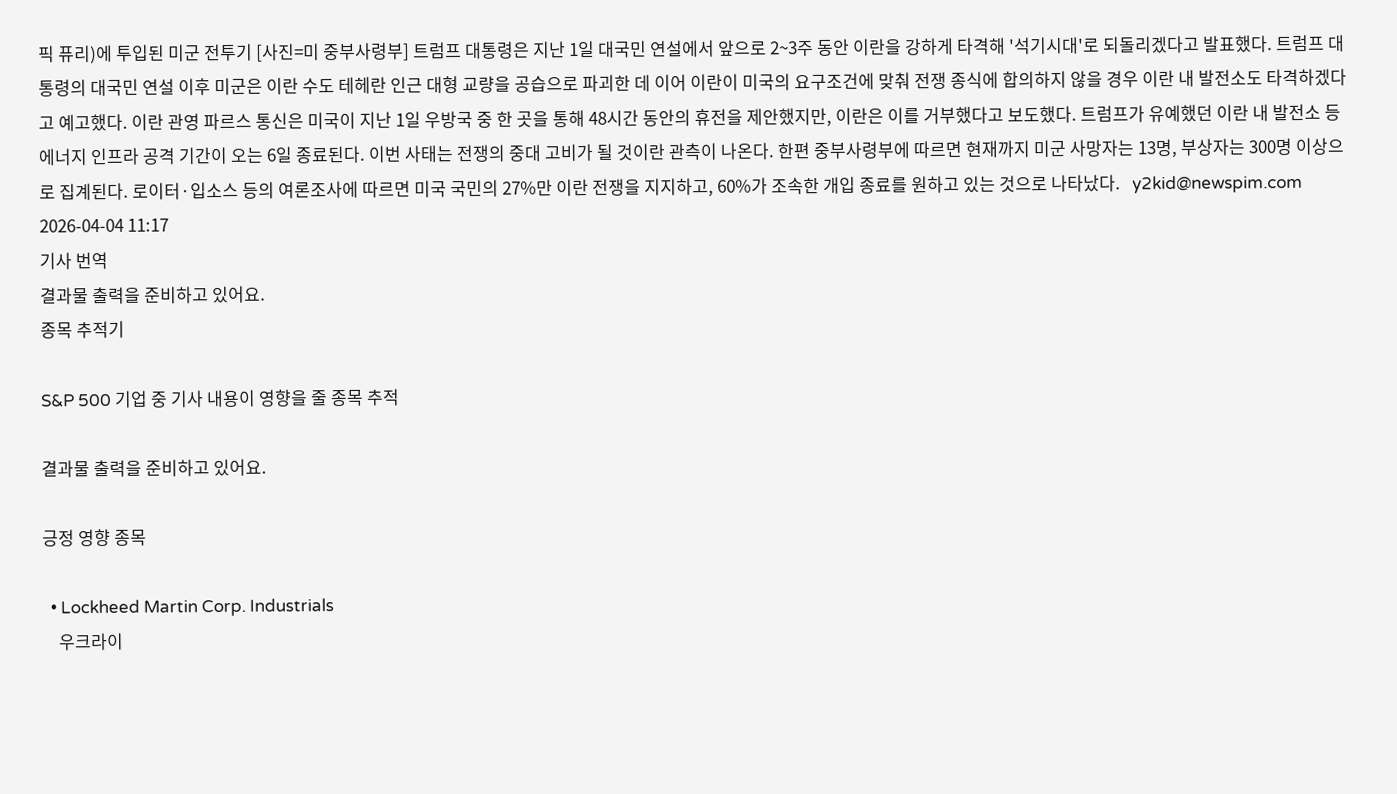픽 퓨리)에 투입된 미군 전투기 [사진=미 중부사령부] 트럼프 대통령은 지난 1일 대국민 연설에서 앞으로 2~3주 동안 이란을 강하게 타격해 '석기시대'로 되돌리겠다고 발표했다. 트럼프 대통령의 대국민 연설 이후 미군은 이란 수도 테헤란 인근 대형 교량을 공습으로 파괴한 데 이어 이란이 미국의 요구조건에 맞춰 전쟁 종식에 합의하지 않을 경우 이란 내 발전소도 타격하겠다고 예고했다. 이란 관영 파르스 통신은 미국이 지난 1일 우방국 중 한 곳을 통해 48시간 동안의 휴전을 제안했지만, 이란은 이를 거부했다고 보도했다. 트럼프가 유예했던 이란 내 발전소 등 에너지 인프라 공격 기간이 오는 6일 종료된다. 이번 사태는 전쟁의 중대 고비가 될 것이란 관측이 나온다. 한편 중부사령부에 따르면 현재까지 미군 사망자는 13명, 부상자는 300명 이상으로 집계된다. 로이터·입소스 등의 여론조사에 따르면 미국 국민의 27%만 이란 전쟁을 지지하고, 60%가 조속한 개입 종료를 원하고 있는 것으로 나타났다.   y2kid@newspim.com 2026-04-04 11:17
기사 번역
결과물 출력을 준비하고 있어요.
종목 추적기

S&P 500 기업 중 기사 내용이 영향을 줄 종목 추적

결과물 출력을 준비하고 있어요.

긍정 영향 종목

  • Lockheed Martin Corp. Industrials
    우크라이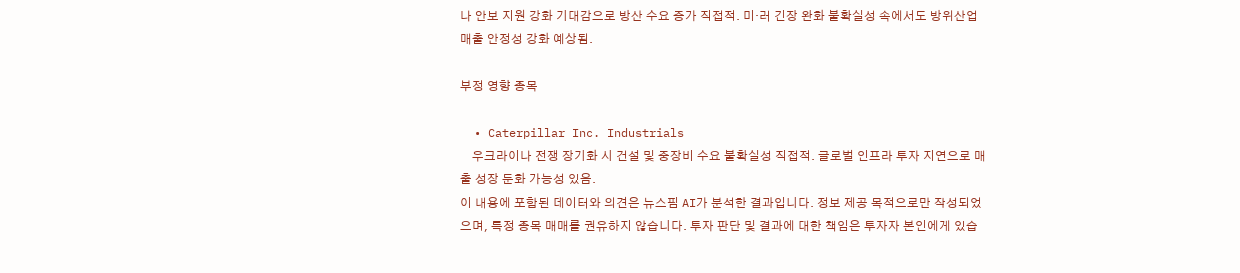나 안보 지원 강화 기대감으로 방산 수요 증가 직접적. 미·러 긴장 완화 불확실성 속에서도 방위산업 매출 안정성 강화 예상됨.

부정 영향 종목

  • Caterpillar Inc. Industrials
    우크라이나 전쟁 장기화 시 건설 및 중장비 수요 불확실성 직접적. 글로벌 인프라 투자 지연으로 매출 성장 둔화 가능성 있음.
이 내용에 포함된 데이터와 의견은 뉴스핌 AI가 분석한 결과입니다. 정보 제공 목적으로만 작성되었으며, 특정 종목 매매를 권유하지 않습니다. 투자 판단 및 결과에 대한 책임은 투자자 본인에게 있습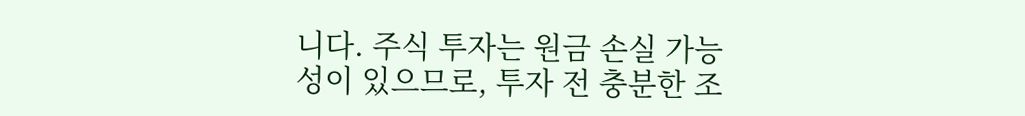니다. 주식 투자는 원금 손실 가능성이 있으므로, 투자 전 충분한 조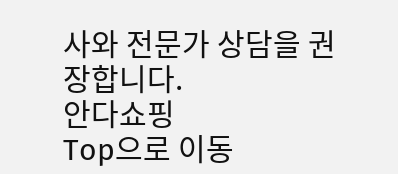사와 전문가 상담을 권장합니다.
안다쇼핑
Top으로 이동